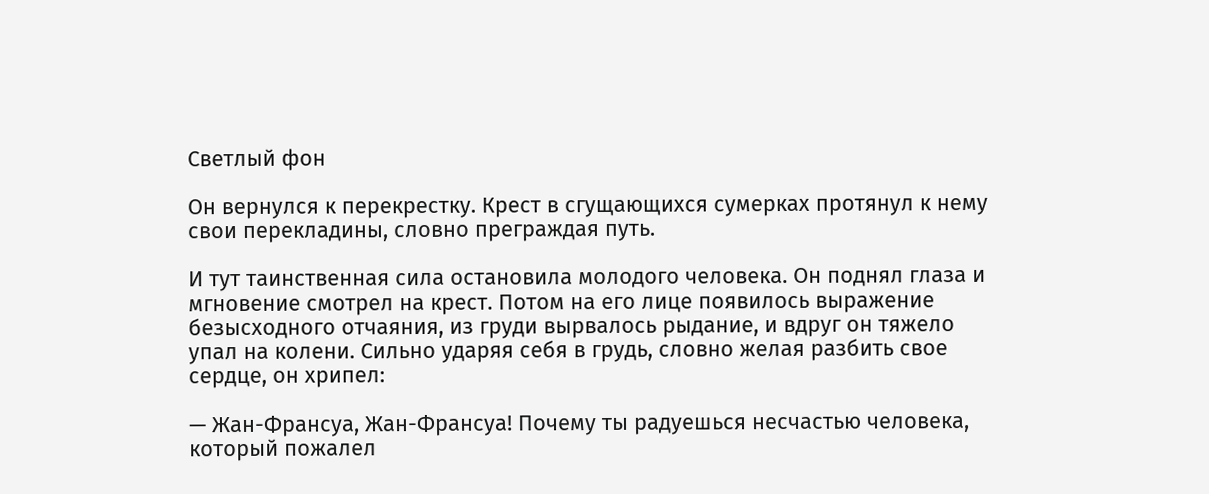Светлый фон

Он вернулся к перекрестку. Крест в сгущающихся сумерках протянул к нему свои перекладины, словно преграждая путь.

И тут таинственная сила остановила молодого человека. Он поднял глаза и мгновение смотрел на крест. Потом на его лице появилось выражение безысходного отчаяния, из груди вырвалось рыдание, и вдруг он тяжело упал на колени. Сильно ударяя себя в грудь, словно желая разбить свое сердце, он хрипел:

— Жан-Франсуа, Жан-Франсуа! Почему ты радуешься несчастью человека, который пожалел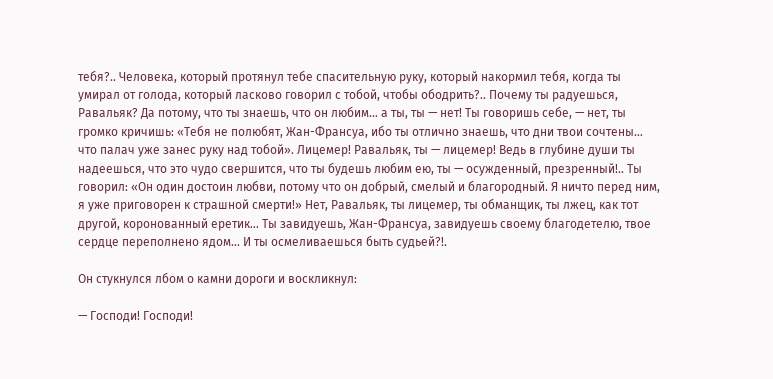тебя?.. Человека, который протянул тебе спасительную руку, который накормил тебя, когда ты умирал от голода, который ласково говорил с тобой, чтобы ободрить?.. Почему ты радуешься, Равальяк? Да потому, что ты знаешь, что он любим… а ты, ты — нет! Ты говоришь себе, — нет, ты громко кричишь: «Тебя не полюбят, Жан-Франсуа, ибо ты отлично знаешь, что дни твои сочтены… что палач уже занес руку над тобой». Лицемер! Равальяк, ты — лицемер! Ведь в глубине души ты надеешься, что это чудо свершится, что ты будешь любим ею, ты — осужденный, презренный!.. Ты говорил: «Он один достоин любви, потому что он добрый, смелый и благородный. Я ничто перед ним, я уже приговорен к страшной смерти!» Нет, Равальяк, ты лицемер, ты обманщик, ты лжец, как тот другой, коронованный еретик… Ты завидуешь, Жан-Франсуа, завидуешь своему благодетелю, твое сердце переполнено ядом… И ты осмеливаешься быть судьей?!.

Он стукнулся лбом о камни дороги и воскликнул:

— Господи! Господи!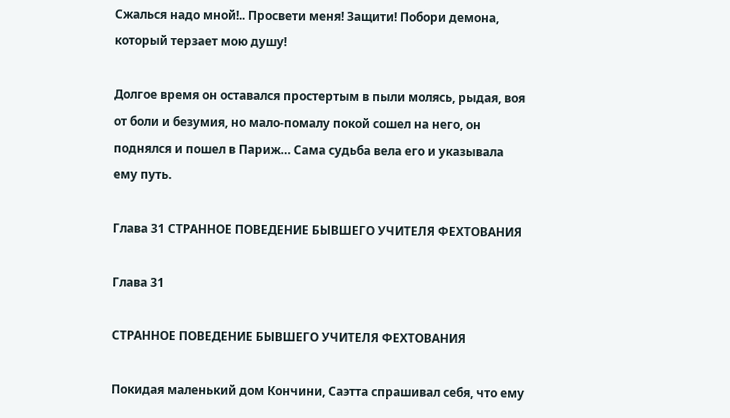Сжалься надо мной!.. Просвети меня! Защити! Побори демона, который терзает мою душу!

Долгое время он оставался простертым в пыли молясь, рыдая, воя от боли и безумия, но мало-помалу покой сошел на него, он поднялся и пошел в Париж… Сама судьба вела его и указывала ему путь.

Глава 31 СТРАННОЕ ПОВЕДЕНИЕ БЫВШЕГО УЧИТЕЛЯ ФЕХТОВАНИЯ

Глава 31

СТРАННОЕ ПОВЕДЕНИЕ БЫВШЕГО УЧИТЕЛЯ ФЕХТОВАНИЯ

Покидая маленький дом Кончини, Саэтта спрашивал себя, что ему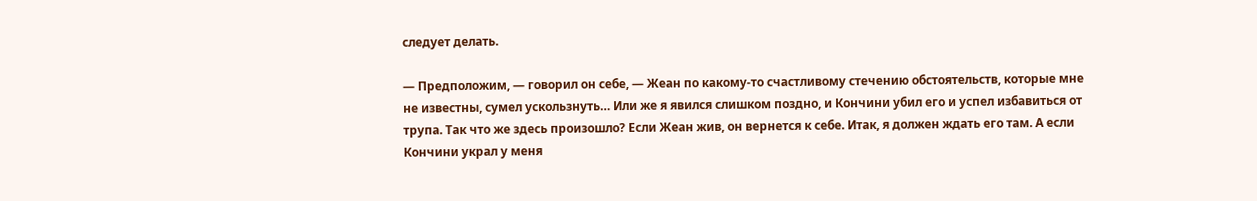следует делать.

— Предположим, — говорил он себе, — Жеан по какому-то счастливому стечению обстоятельств, которые мне не известны, сумел ускользнуть… Или же я явился слишком поздно, и Кончини убил его и успел избавиться от трупа. Так что же здесь произошло? Если Жеан жив, он вернется к себе. Итак, я должен ждать его там. А если Кончини украл у меня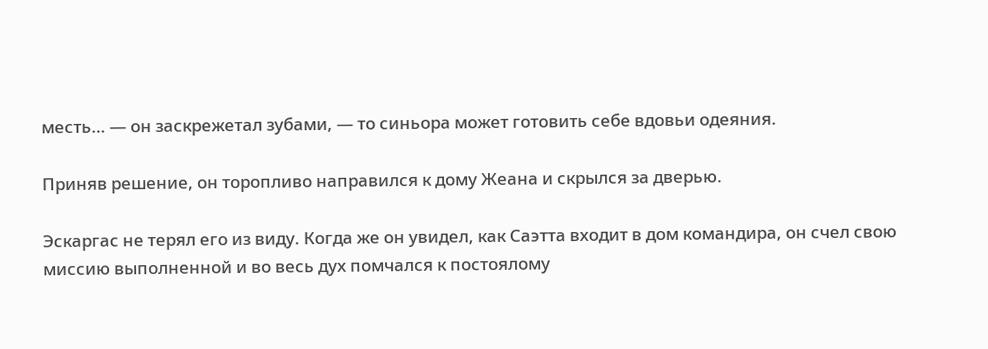месть… — он заскрежетал зубами, — то синьора может готовить себе вдовьи одеяния.

Приняв решение, он торопливо направился к дому Жеана и скрылся за дверью.

Эскаргас не терял его из виду. Когда же он увидел, как Саэтта входит в дом командира, он счел свою миссию выполненной и во весь дух помчался к постоялому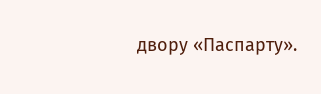двору «Паспарту».